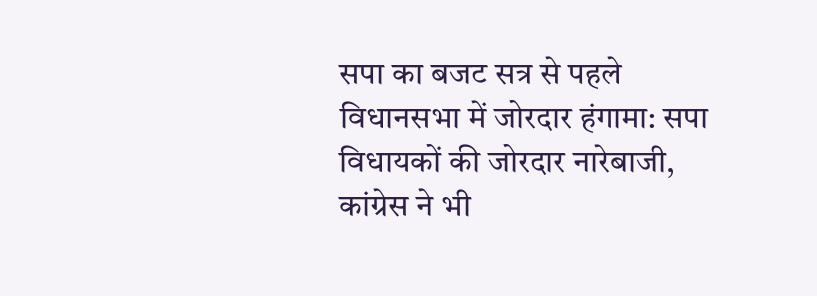सपा का बजट सत्र से पहले विधानसभा में जोरदार हंगामा: सपा विधायकों की जोरदार नारेबाजी, कांग्रेस ने भी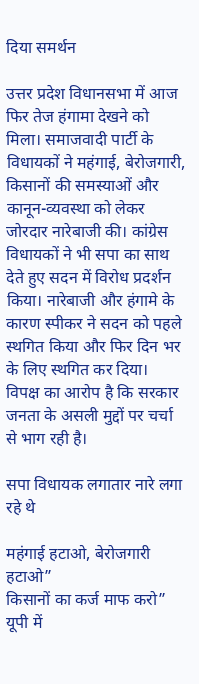दिया समर्थन

उत्तर प्रदेश विधानसभा में आज फिर तेज हंगामा देखने को मिला। समाजवादी पार्टी के विधायकों ने महंगाई, बेरोजगारी, किसानों की समस्याओं और कानून-व्यवस्था को लेकर जोरदार नारेबाजी की। कांग्रेस विधायकों ने भी सपा का साथ देते हुए सदन में विरोध प्रदर्शन किया। नारेबाजी और हंगामे के कारण स्पीकर ने सदन को पहले स्थगित किया और फिर दिन भर के लिए स्थगित कर दिया। विपक्ष का आरोप है कि सरकार जनता के असली मुद्दों पर चर्चा से भाग रही है।

सपा विधायक लगातार नारे लगा रहे थे

महंगाई हटाओ, बेरोजगारी हटाओ”
किसानों का कर्ज माफ करो”
यूपी में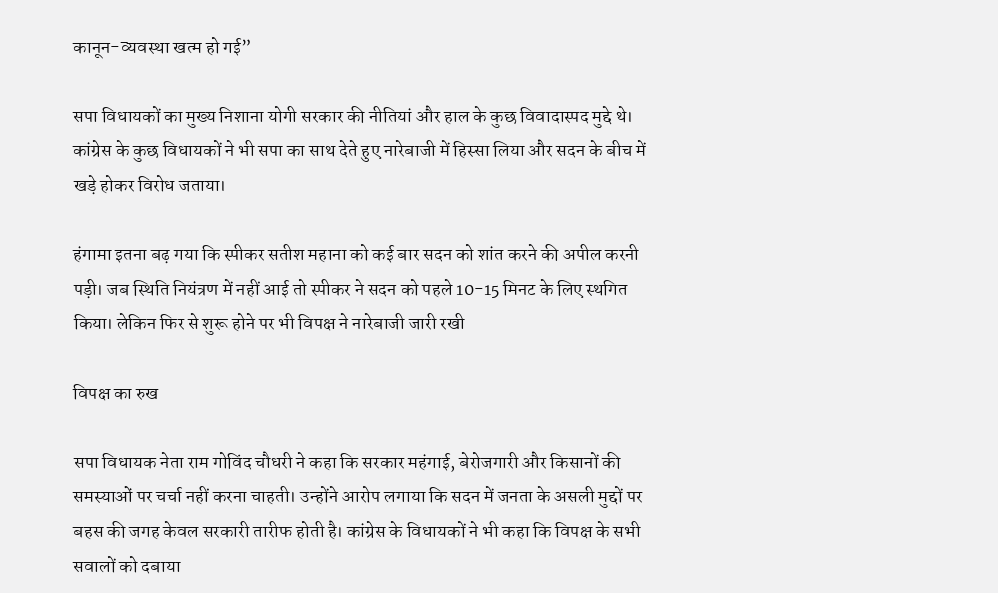कानून-व्यवस्था खत्म हो गई”

सपा विधायकों का मुख्य निशाना योगी सरकार की नीतियां और हाल के कुछ विवादास्पद मुद्दे थे। कांग्रेस के कुछ विधायकों ने भी सपा का साथ देते हुए नारेबाजी में हिस्सा लिया और सदन के बीच में खड़े होकर विरोध जताया।

हंगामा इतना बढ़ गया कि स्पीकर सतीश महाना को कई बार सदन को शांत करने की अपील करनी पड़ी। जब स्थिति नियंत्रण में नहीं आई तो स्पीकर ने सदन को पहले 10-15 मिनट के लिए स्थगित किया। लेकिन फिर से शुरू होने पर भी विपक्ष ने नारेबाजी जारी रखी

विपक्ष का रुख

सपा विधायक नेता राम गोविंद चौधरी ने कहा कि सरकार महंगाई, बेरोजगारी और किसानों की समस्याओं पर चर्चा नहीं करना चाहती। उन्होंने आरोप लगाया कि सदन में जनता के असली मुद्दों पर बहस की जगह केवल सरकारी तारीफ होती है। कांग्रेस के विधायकों ने भी कहा कि विपक्ष के सभी सवालों को दबाया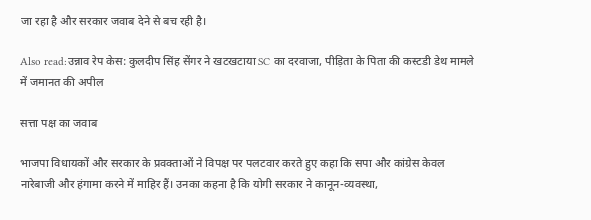जा रहा है और सरकार जवाब देने से बच रही है।

Also read:उन्नाव रेप केस: कुलदीप सिंह सेंगर ने खटखटाया SC का दरवाजा, पीड़िता के पिता की कस्टडी डेथ मामले में जमानत की अपील

सत्ता पक्ष का जवाब

भाजपा विधायकों और सरकार के प्रवक्ताओं ने विपक्ष पर पलटवार करते हुए कहा कि सपा और कांग्रेस केवल नारेबाजी और हंगामा करने में माहिर हैं। उनका कहना है कि योगी सरकार ने कानून-व्यवस्था,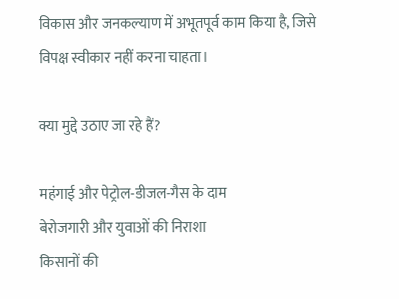विकास और जनकल्याण में अभूतपूर्व काम किया है, जिसे विपक्ष स्वीकार नहीं करना चाहता।

क्या मुद्दे उठाए जा रहे हैं?

महंगाई और पेट्रोल-डीजल-गैस के दाम
बेरोजगारी और युवाओं की निराशा
किसानों की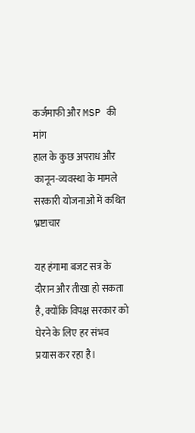कर्जमाफी और MSP की मांग
हाल के कुछ अपराध और कानून-व्यवस्था के मामले
सरकारी योजनाओं में कथित भ्रष्टाचार

यह हंगामा बजट सत्र के दौरान और तीखा हो सकता है, क्योंकि विपक्ष सरकार को घेरने के लिए हर संभव प्रयास कर रहा है।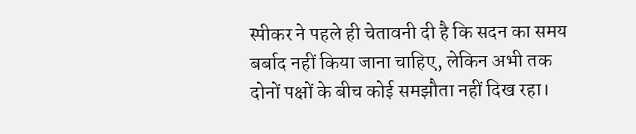स्पीकर ने पहले ही चेतावनी दी है कि सदन का समय बर्बाद नहीं किया जाना चाहिए, लेकिन अभी तक दोनों पक्षों के बीच कोई समझौता नहीं दिख रहा।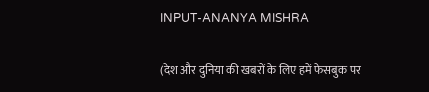INPUT-ANANYA MISHRA

(देश और दुनिया की खबरों के लिए हमें फेसबुक पर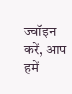ज्वॉइन करें, आप हमें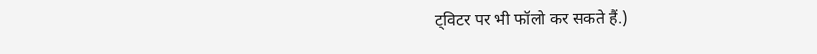ट्विटर पर भी फॉलो कर सकते हैं.)